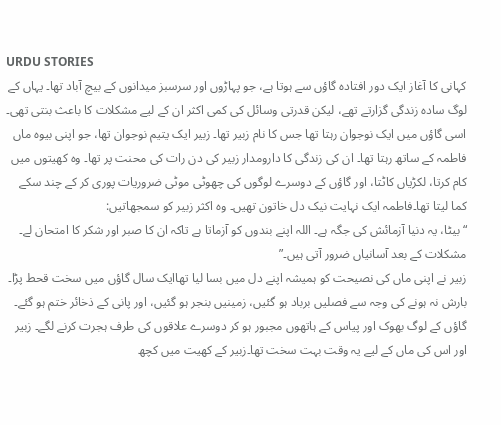URDU STORIES
کہانی کا آغاز ایک دور افتادہ گاؤں سے ہوتا ہے، جو پہاڑوں اور سرسبز میدانوں کے بیچ آباد تھا۔ یہاں کے لوگ سادہ زندگی گزارتے تھے، لیکن قدرتی وسائل کی کمی اکثر ان کے لیے مشکلات کا باعث بنتی تھی۔ اسی گاؤں میں ایک نوجوان رہتا تھا جس کا نام زبیر تھا۔ زبیر ایک یتیم نوجوان تھا، جو اپنی بیوہ ماں فاطمہ کے ساتھ رہتا تھا۔ ان کی زندگی کا دارومدار زبیر کی دن رات کی محنت پر تھا۔ وہ کھیتوں میں کام کرتا، لکڑیاں کاٹتا، اور گاؤں کے دوسرے لوگوں کی چھوٹی موٹی ضروریات پوری کر کے چند سکے کما لیتا تھا۔فاطمہ ایک نہایت نیک دل خاتون تھیں۔ وہ اکثر زبیر کو سمجھاتیں:
“بیٹا، یہ دنیا آزمائش کی جگہ ہے۔ اللہ اپنے بندوں کو آزماتا ہے تاکہ ان کا صبر اور شکر کا امتحان لے۔ مشکلات کے بعد آسانیاں ضرور آتی ہیں۔”
زبیر نے اپنی ماں کی نصیحت کو ہمیشہ اپنے دل میں بسا لیا تھاایک سال گاؤں میں سخت قحط پڑا۔ بارش نہ ہونے کی وجہ سے فصلیں برباد ہو گئیں، زمینیں بنجر ہو گئیں، اور پانی کے ذخائر ختم ہو گئے۔ گاؤں کے لوگ بھوک اور پیاس کے ہاتھوں مجبور ہو کر دوسرے علاقوں کی طرف ہجرت کرنے لگے۔ زبیر اور اس کی ماں کے لیے یہ وقت بہت سخت تھا۔زبیر کے کھیت میں کچھ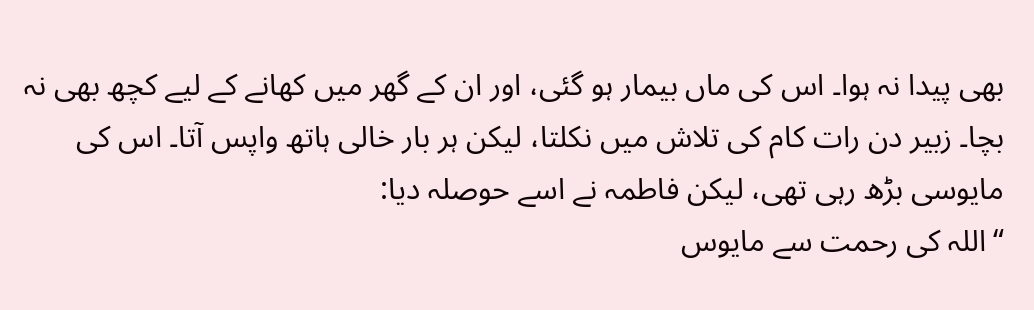بھی پیدا نہ ہوا۔ اس کی ماں بیمار ہو گئی، اور ان کے گھر میں کھانے کے لیے کچھ بھی نہ بچا۔ زبیر دن رات کام کی تلاش میں نکلتا، لیکن ہر بار خالی ہاتھ واپس آتا۔ اس کی مایوسی بڑھ رہی تھی، لیکن فاطمہ نے اسے حوصلہ دیا:
“اللہ کی رحمت سے مایوس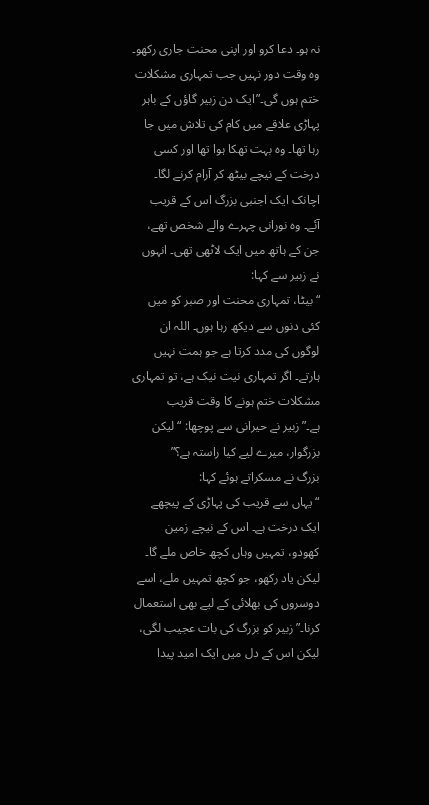نہ ہو۔ دعا کرو اور اپنی محنت جاری رکھو۔ وہ وقت دور نہیں جب تمہاری مشکلات ختم ہوں گی۔”ایک دن زبیر گاؤں کے باہر پہاڑی علاقے میں کام کی تلاش میں جا رہا تھا۔ وہ بہت تھکا ہوا تھا اور کسی درخت کے نیچے بیٹھ کر آرام کرنے لگا۔ اچانک ایک اجنبی بزرگ اس کے قریب آئے۔ وہ نورانی چہرے والے شخص تھے، جن کے ہاتھ میں ایک لاٹھی تھی۔ انہوں نے زبیر سے کہا:
“بیٹا، تمہاری محنت اور صبر کو میں کئی دنوں سے دیکھ رہا ہوں۔ اللہ ان لوگوں کی مدد کرتا ہے جو ہمت نہیں ہارتے۔ اگر تمہاری نیت نیک ہے، تو تمہاری مشکلات ختم ہونے کا وقت قریب ہے۔”زبیر نے حیرانی سے پوچھا: “لیکن بزرگوار، میرے لیے کیا راستہ ہے؟”
بزرگ نے مسکراتے ہوئے کہا:
“یہاں سے قریب کی پہاڑی کے پیچھے ایک درخت ہے۔ اس کے نیچے زمین کھودو، تمہیں وہاں کچھ خاص ملے گا۔ لیکن یاد رکھو، جو کچھ تمہیں ملے، اسے دوسروں کی بھلائی کے لیے بھی استعمال کرنا۔”زبیر کو بزرگ کی بات عجیب لگی، لیکن اس کے دل میں ایک امید پیدا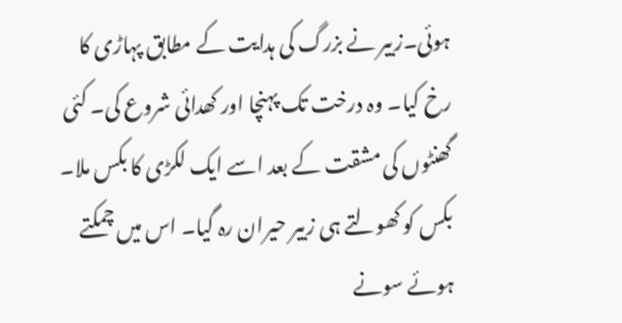ہوئی۔زبیر نے بزرگ کی ہدایت کے مطابق پہاڑی کا رخ کیا۔ وہ درخت تک پہنچا اور کھدائی شروع کی۔ کئی گھنٹوں کی مشقت کے بعد اسے ایک لکڑی کا بکس ملا۔ بکس کو کھولتے ہی زبیر حیران رہ گیا۔ اس میں چمکتے ہوئے سونے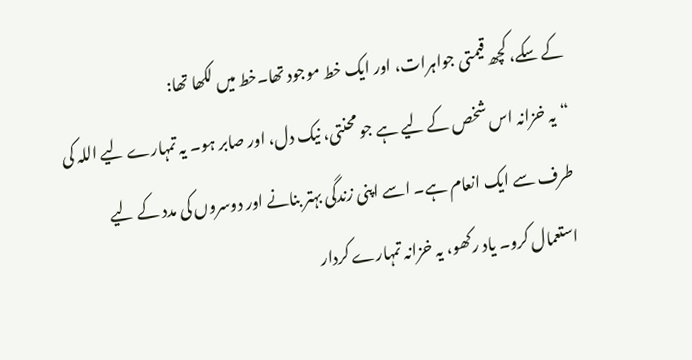کے سکے، کچھ قیمتی جواہرات، اور ایک خط موجود تھا۔خط میں لکھا تھا:
“یہ خزانہ اس شخص کے لیے ہے جو محنتی، نیک دل، اور صابر ہو۔ یہ تمہارے لیے اللہ کی طرف سے ایک انعام ہے۔ اسے اپنی زندگی بہتر بنانے اور دوسروں کی مدد کے لیے استعمال کرو۔ یاد رکھو، یہ خزانہ تمہارے کردار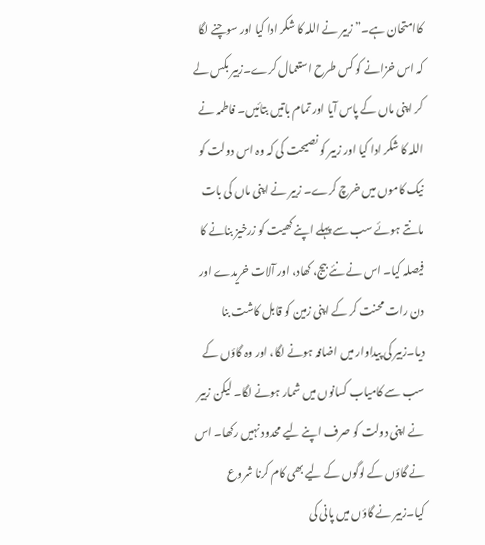کاامتحان ہے۔”زبیر نے اللہ کا شکر ادا کیا اور سوچنے لگا کہ اس خزانے کو کس طرح استعمال کرے۔زبیر بکس لے کر اپنی ماں کے پاس آیا اور تمام باتیں بتائیں۔ فاطمہ نے اللہ کا شکر ادا کیا اور زبیر کو نصیحت کی کہ وہ اس دولت کو نیک کاموں میں خرچ کرے۔ زبیر نے اپنی ماں کی بات مانتے ہوئے سب سے پہلے اپنے کھیت کو زرخیز بنانے کا فیصلہ کیا۔ اس نے نئے بیج، کھاد، اور آلات خریدے اور دن رات محنت کر کے اپنی زمین کو قابل کاشت بنا دیا۔زبیر کی پیداوار میں اضافہ ہونے لگا، اور وہ گاؤں کے سب سے کامیاب کسانوں میں شمار ہونے لگا۔ لیکن زبیر نے اپنی دولت کو صرف اپنے لیے محدود نہیں رکھا۔ اس نے گاؤں کے لوگوں کے لیے بھی کام کرنا شروع کیا۔زبیر نے گاؤں میں پانی کی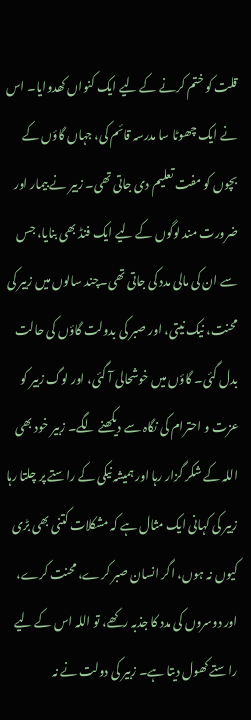قلت کو ختم کرنے کے لیے ایک کنواں کھدوایا۔ اس نے ایک چھوٹا سا مدرسہ قائم کی، جہاں گاؤں کے بچوں کو مفت تعلیم دی جاتی تھی۔ زبیر نے بیمار اور ضرورت مند لوگوں کے لیے ایک فنڈ بھی بنایا، جس سے ان کی مالی مدد کی جاتی تھی۔چند سالوں میں زبیر کی محنت، نیک نیتی، اور صبر کی بدولت گاؤں کی حالت بدل گئی۔ گاؤں میں خوشحالی آ گئی، اور لوگ زبیر کو عزت و احترام کی نگاہ سے دیکھنے لگے۔ زبیر خود بھی اللہ کے شکر گزار رہا اور ہمیشہ نیکی کے راستے پر چلتا رہا
زبیر کی کہانی ایک مثال ہے کہ مشکلات کتنی بھی بڑی کیوں نہ ہوں، اگر انسان صبر کرے، محنت کرے، اور دوسروں کی مدد کا جذبہ رکھے، تو اللہ اس کے لیے راستے کھول دیتا ہے۔ زبیر کی دولت نے نہ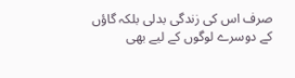صرف اس کی زندگی بدلی بلکہ گاؤں کے دوسرے لوگوں کے لیے بھی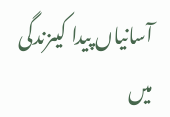آسانیاں پیدا کیںزندگی میں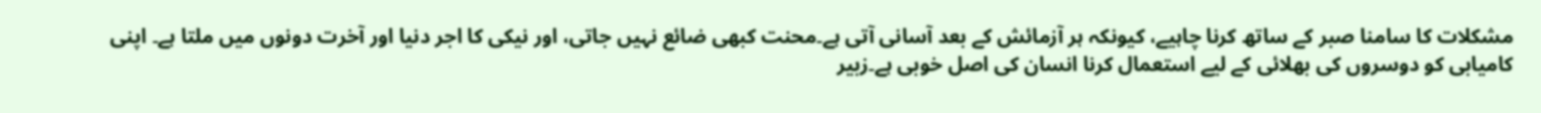مشکلات کا سامنا صبر کے ساتھ کرنا چاہیے، کیونکہ ہر آزمائش کے بعد آسانی آتی ہے۔محنت کبھی ضائع نہیں جاتی، اور نیکی کا اجر دنیا اور آخرت دونوں میں ملتا ہے۔ اپنی کامیابی کو دوسروں کی بھلائی کے لیے استعمال کرنا انسان کی اصل خوبی ہے۔زبیر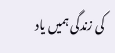کی زندگی ہمیں یاد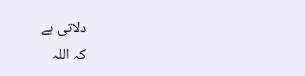دلاتی ہے
کہ اللہ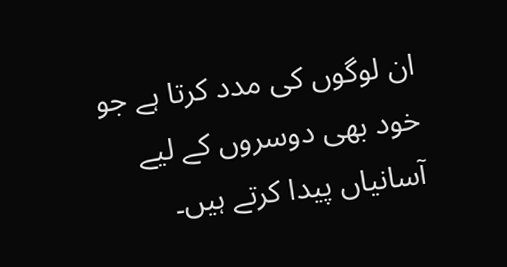ان لوگوں کی مدد کرتا ہے جو خود بھی دوسروں کے لیے آسانیاں پیدا کرتے ہیں۔